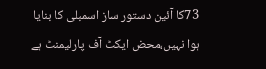73کا آئین دستور ساز اسمبلی کا بنایا ہوا نہیں،محض ایکٹ آف پارلیمنٹ ہے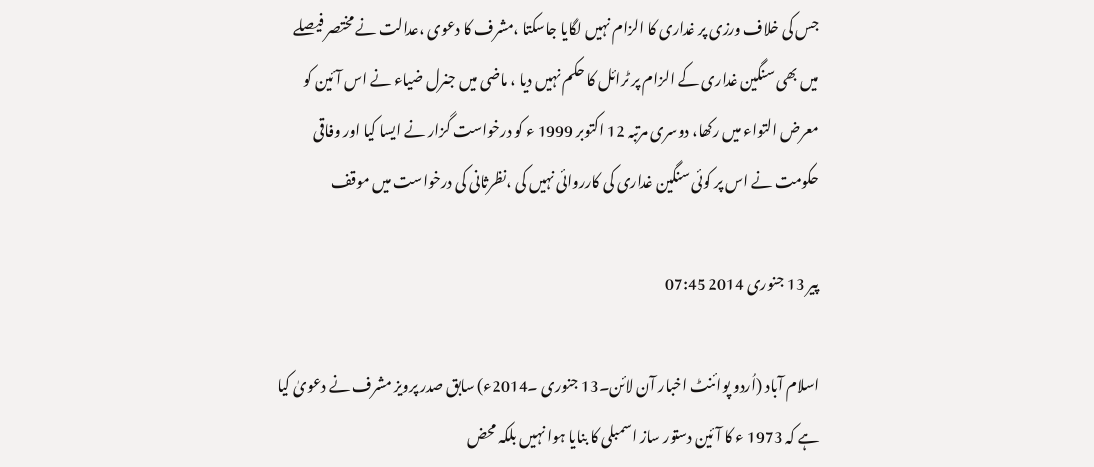جس کی خلاف ورزی پر غداری کا الزام نہیں لگایا جاسکتا ،مشرف کا دعوی ،عدالت نے مختصر فیصلے میں بھی سنگین غداری کے الزام پر ٹرائل کا حکم نہیں دیا ، ماضی میں جنرل ضیاء نے اس آئین کو معرض التواء میں رکھا، دوسری مرتبہ 12 اکتوبر 1999 ء کو درخواست گزار نے ایسا کیا اور وفاقی حکومت نے اس پر کوئی سنگین غداری کی کارروائی نہیں کی ،نظرثانی کی درخواست میں موقف

پیر 13 جنوری 2014 07:45

اسلام آباد (اُردو پوائنٹ اخبار آن لائن۔13 جنوری ۔2014ء) سابق صدر پرویز مشرف نے دعویٰ کیا ہے کہ 1973 ء کا آئین دستور ساز اسمبلی کا بنایا ہوا نہیں بلکہ محض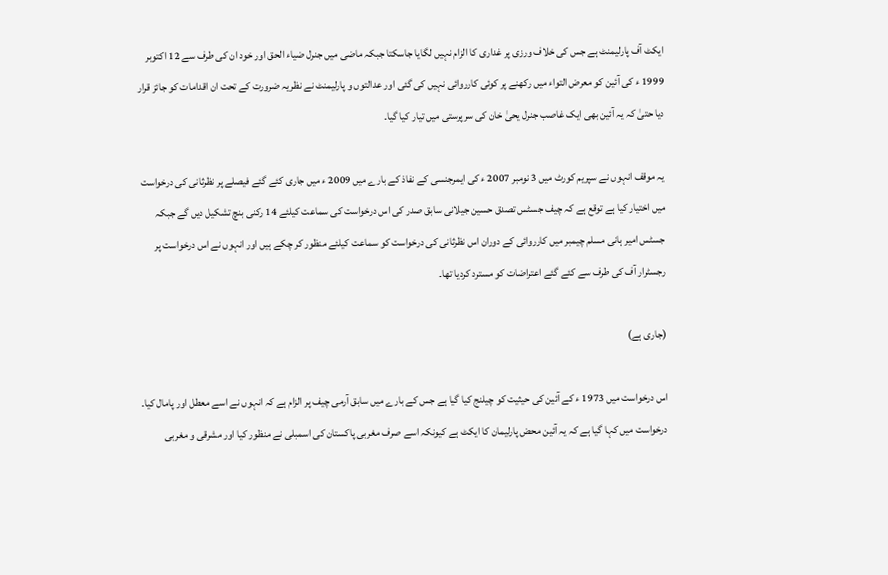ایکٹ آف پارلیمنٹ ہے جس کی خلاف ورزی پر غداری کا الزام نہیں لگایا جاسکتا جبکہ ماضی میں جنرل ضیاء الحق اور خود ان کی طرف سے 12 اکتوبر 1999 ء کی آئین کو معرض التواء میں رکھنے پر کوئی کارروائی نہیں کی گئی اور عدالتوں و پارلیمنٹ نے نظریہ ضرورت کے تحت ان اقدامات کو جائز قرار دیا حتیٰ کہ یہ آئین بھی ایک غاصب جنرل یحیٰ خان کی سرپرستی میں تیار کیا گیا۔

یہ موقف انہوں نے سپریم کورٹ میں 3 نومبر 2007 ء کی ایمرجنسی کے نفاذ کے بارے میں 2009 ء میں جاری کئے گئے فیصلے پر نظرثانی کی درخواست میں اختیار کیا ہے توقع ہے کہ چیف جسٹس تصدق حسین جیلانی سابق صدر کی اس درخواست کی سماعت کیلئے 14 رکنی بنچ تشکیل دیں گے جبکہ جسٹس امیر ہانی مسلم چیمبر میں کارروائی کے دوران اس نظرثانی کی درخواست کو سماعت کیلئے منظور کر چکے ہیں اور انہوں نے اس درخواست پر رجسٹرار آف کی طرف سے کئے گئے اعتراضات کو مسترد کردیا تھا۔

(جاری ہے)

اس درخواست میں 1973 ء کے آئین کی حیثیت کو چیلنج کیا گیا ہے جس کے بارے میں سابق آرمی چیف پر الزام ہے کہ انہوں نے اسے معطل اور پامال کیا۔ درخواست میں کہا گیا ہے کہ یہ آئین محض پارلیمان کا ایکٹ ہے کیونکہ اسے صرف مغربی پاکستان کی اسمبلی نے منظور کیا اور مشرقی و مغربی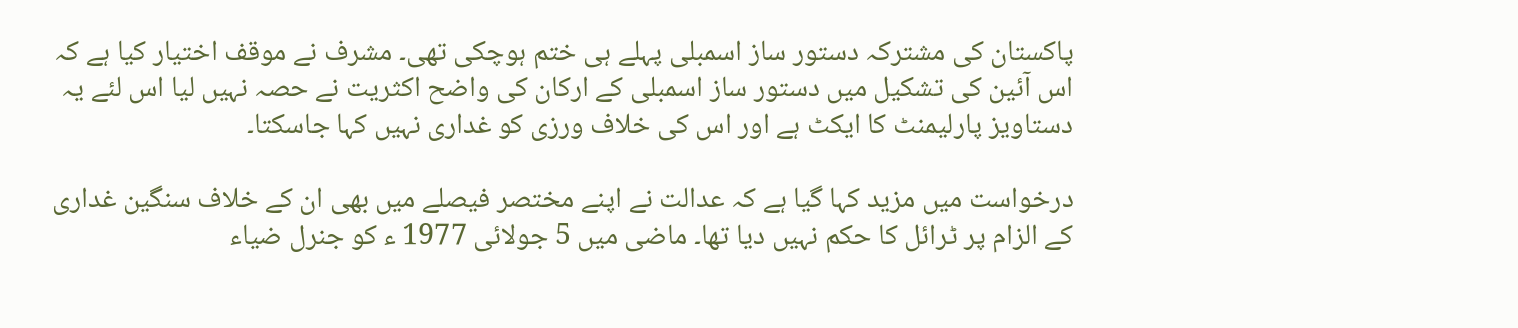پاکستان کی مشترکہ دستور ساز اسمبلی پہلے ہی ختم ہوچکی تھی۔ مشرف نے موقف اختیار کیا ہے کہ اس آئین کی تشکیل میں دستور ساز اسمبلی کے ارکان کی واضح اکثریت نے حصہ نہیں لیا اس لئے یہ دستاویز پارلیمنٹ کا ایکٹ ہے اور اس کی خلاف ورزی کو غداری نہیں کہا جاسکتا۔

درخواست میں مزید کہا گیا ہے کہ عدالت نے اپنے مختصر فیصلے میں بھی ان کے خلاف سنگین غداری کے الزام پر ٹرائل کا حکم نہیں دیا تھا۔ ماضی میں 5 جولائی 1977 ء کو جنرل ضیاء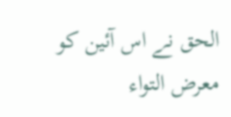الحق نے اس آئین کو معرض التواء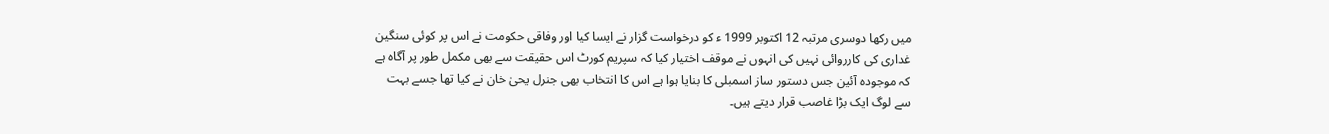میں رکھا دوسری مرتبہ 12 اکتوبر 1999 ء کو درخواست گزار نے ایسا کیا اور وفاقی حکومت نے اس پر کوئی سنگین غداری کی کارروائی نہیں کی انہوں نے موقف اختیار کیا کہ سپریم کورٹ اس حقیقت سے بھی مکمل طور پر آگاہ ہے کہ موجودہ آئین جس دستور ساز اسمبلی کا بنایا ہوا ہے اس کا انتخاب بھی جنرل یحیٰ خان نے کیا تھا جسے بہت سے لوگ ایک بڑا غاصب قرار دیتے ہیں۔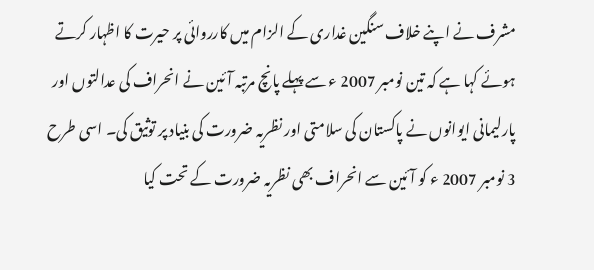مشرف نے اپنے خلاف سنگین غداری کے الزام میں کارروائی پر حیرت کا اظہار کرتے ہوئے کہا ہے کہ تین نومبر 2007 ء سے پہلے پانچ مرتبہ آئین نے انحراف کی عدالتوں اور پارلیمانی ایوانوں نے پاکستان کی سلامتی اور نظریہ ضرورت کی بنیاد پر توثیق کی۔ اسی طرح 3 نومبر 2007 ء کو آئین سے انحراف بھی نظریہ ضرورت کے تحت کیا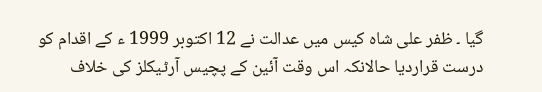گیا ۔ ظفر علی شاہ کیس میں عدالت نے 12 اکتوبر 1999 ء کے اقدام کو درست قراردیا حالانکہ اس وقت آئین کے پچیس آرٹیکلز کی خلاف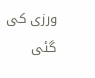ورزی کی گئی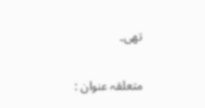تھی۔

متعلقہ عنوان :